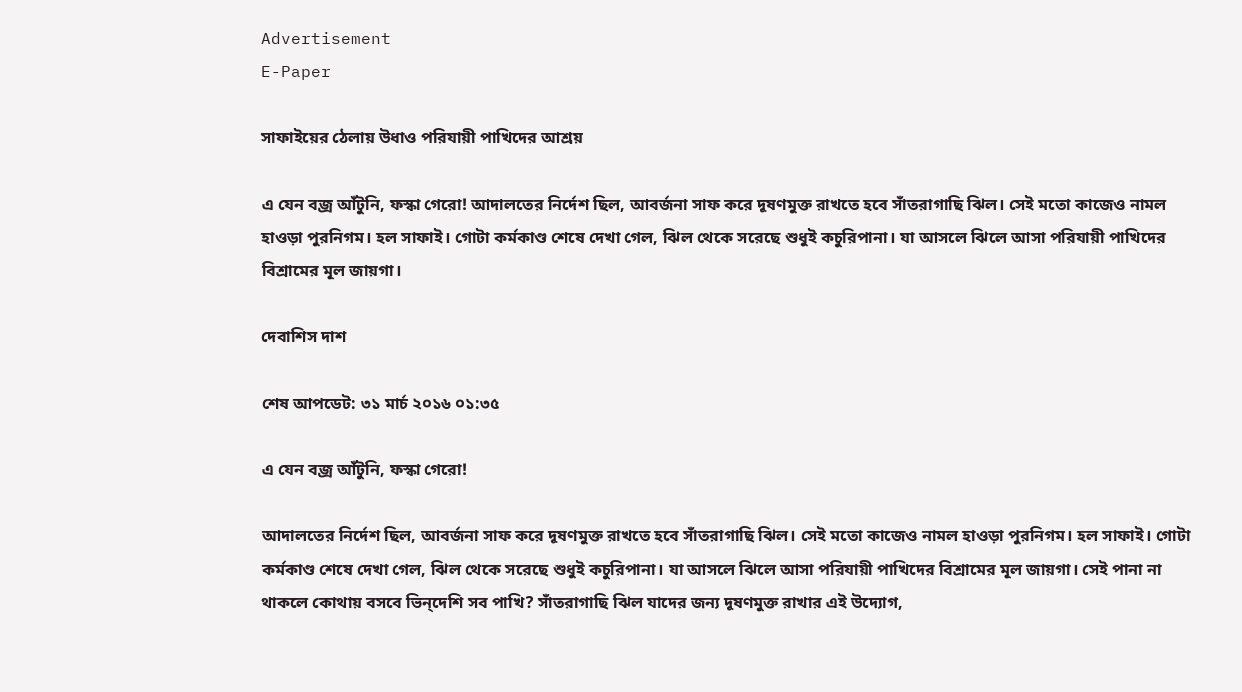Advertisement
E-Paper

সাফাইয়ের ঠেলায় উধাও পরিযায়ী পাখিদের আশ্রয়

এ যেন বজ্র আঁটুনি, ফস্কা গেরো! আদালতের নির্দেশ ছিল, আবর্জনা সাফ করে দূষণমুক্ত রাখতে হবে সাঁতরাগাছি ঝিল। সেই মতো কাজেও নামল হাওড়া পুরনিগম। হল সাফাই। গোটা কর্মকাণ্ড শেষে দেখা গেল, ঝিল থেকে সরেছে শুধুই কচুরিপানা। যা আসলে ঝিলে আসা পরিযায়ী পাখিদের বিশ্রামের মূল জায়গা।

দেবাশিস দাশ

শেষ আপডেট: ৩১ মার্চ ২০১৬ ০১:৩৫

এ যেন বজ্র আঁটুনি, ফস্কা গেরো!

আদালতের নির্দেশ ছিল, আবর্জনা সাফ করে দূষণমুক্ত রাখতে হবে সাঁতরাগাছি ঝিল। সেই মতো কাজেও নামল হাওড়া পুরনিগম। হল সাফাই। গোটা কর্মকাণ্ড শেষে দেখা গেল, ঝিল থেকে সরেছে শুধুই কচুরিপানা। যা আসলে ঝিলে আসা পরিযায়ী পাখিদের বিশ্রামের মূল জায়গা। সেই পানা না থাকলে কোথায় বসবে ভিন্‌দেশি সব পাখি? সাঁতরাগাছি ঝিল যাদের জন্য দূষণমুক্ত রাখার এই উদ্যোগ,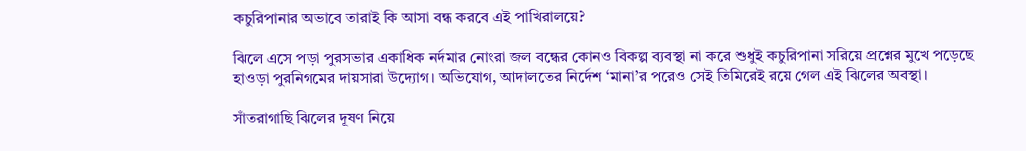কচুরিপানার অভাবে তারাই কি আসা বন্ধ করবে এই পাখিরালয়ে?

ঝিলে এসে পড়া পুরসভার একাধিক নর্দমার নোংরা জল বন্ধের কোনও বিকল্প ব্যবস্থা না করে শুধুই কচুরিপানা সরিয়ে প্রশ্নের মুখে পড়েছে হাওড়া পুরনিগমের দায়সারা উদ্যোগ। অভিযোগ, আদালতের নির্দেশ ‘মানা’র পরেও সেই তিমিরেই রয়ে গেল এই ঝিলের অবস্থা।

সাঁতরাগাছি ঝিলের দূষণ নিয়ে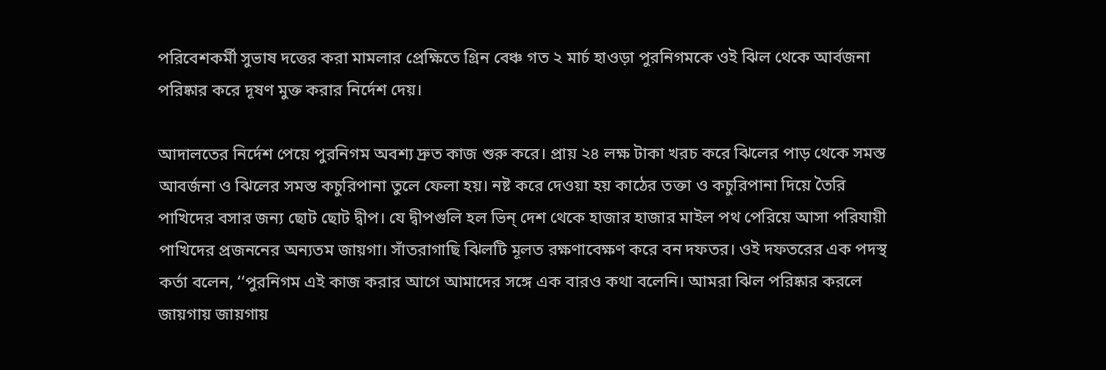পরিবেশকর্মী সুভাষ দত্তের করা মামলার প্রেক্ষিতে গ্রিন বেঞ্চ গত ২ মার্চ হাওড়া পুরনিগমকে ওই ঝিল থেকে আর্বজনা পরিষ্কার করে দূষণ মুক্ত করার নির্দেশ দেয়।

আদালতের নির্দেশ পেয়ে পুরনিগম অবশ্য দ্রুত কাজ শুরু করে। প্রায় ২৪ লক্ষ টাকা খরচ করে ঝিলের পাড় থেকে সমস্ত আবর্জনা ও ঝিলের সমস্ত কচুরিপানা তুলে ফেলা হয়। নষ্ট করে দেওয়া হয় কাঠের তক্তা ও কচুরিপানা দিয়ে তৈরি পাখিদের বসার জন্য ছোট ছোট দ্বীপ। যে দ্বীপগুলি হল ভিন্‌ দেশ থেকে হাজার হাজার মাইল পথ পেরিয়ে আসা পরিযায়ী পাখিদের প্রজননের অন্যতম জায়গা। সাঁতরাগাছি ঝিলটি মূলত রক্ষণাবেক্ষণ করে বন দফতর। ওই দফতরের এক পদস্থ কর্তা বলেন, ‘‘পুরনিগম এই কাজ করার আগে আমাদের সঙ্গে এক বারও কথা বলেনি। আমরা ঝিল পরিষ্কার করলে জায়গায় জায়গায়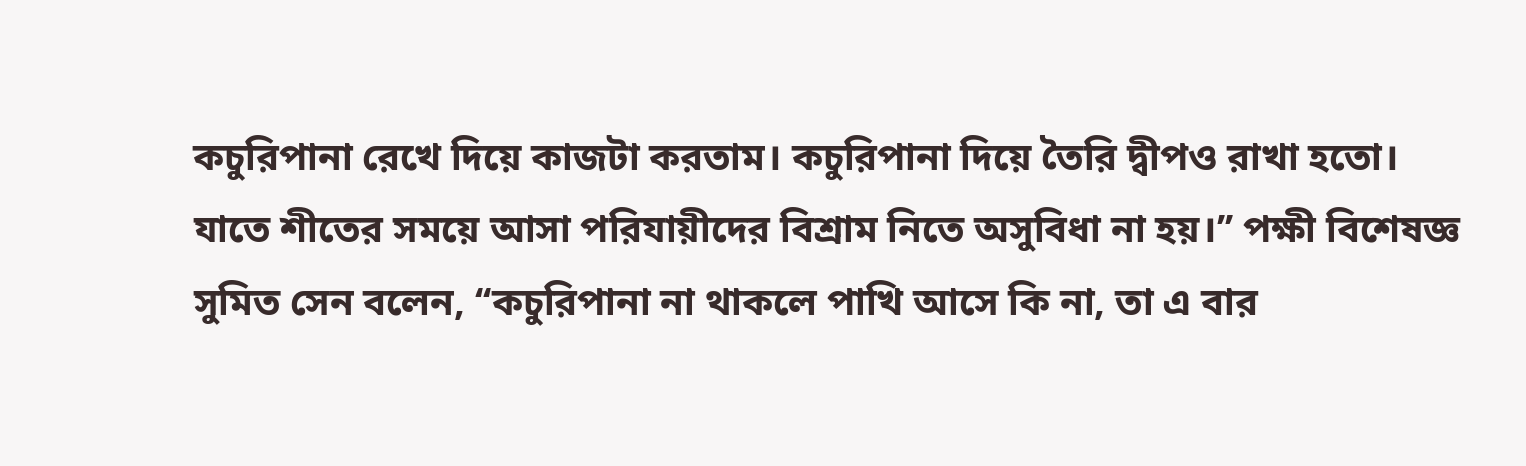কচুরিপানা রেখে দিয়ে কাজটা করতাম। কচুরিপানা দিয়ে তৈরি দ্বীপও রাখা হতো। যাতে শীতের সময়ে আসা পরিযায়ীদের বিশ্রাম নিতে অসুবিধা না হয়।’’ পক্ষী বিশেষজ্ঞ সুমিত সেন বলেন, ‘‘কচুরিপানা না থাকলে পাখি আসে কি না, তা এ বার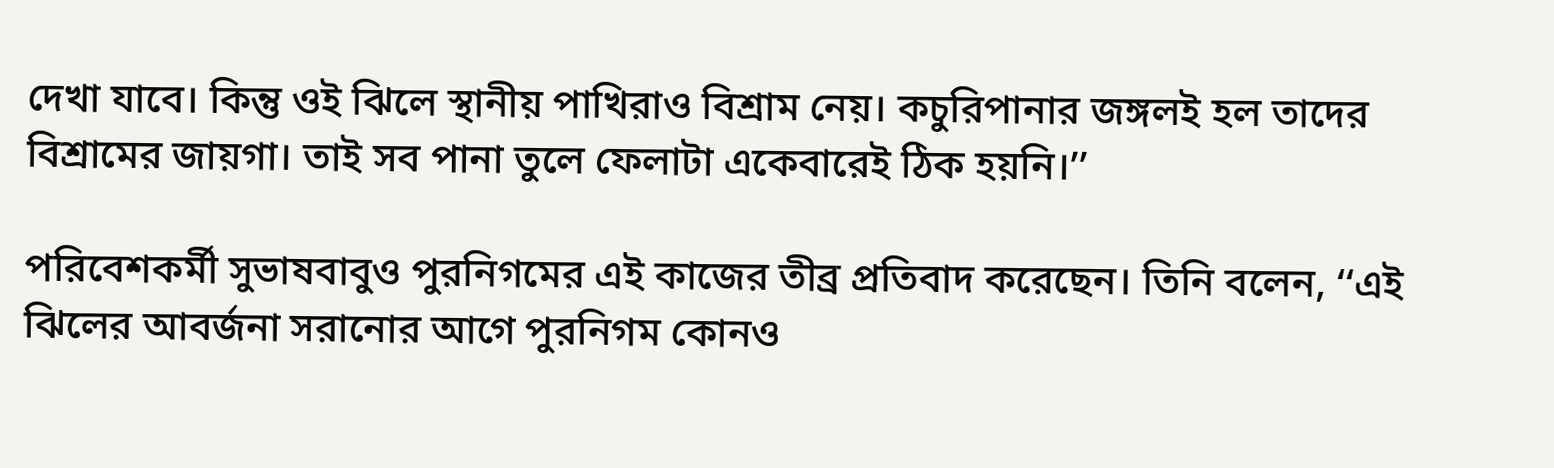দেখা যাবে। কিন্তু ওই ঝিলে স্থানীয় পাখিরাও বিশ্রাম নেয়। কচুরিপানার জঙ্গলই হল তাদের বিশ্রামের জায়গা। তাই সব পানা তুলে ফেলাটা একেবারেই ঠিক হয়নি।’’

পরিবেশকর্মী সুভাষবাবুও পুরনিগমের এই কাজের তীব্র প্রতিবাদ করেছেন। তিনি বলেন, ‘‘এই ঝিলের আবর্জনা সরানোর আগে পুরনিগম কোনও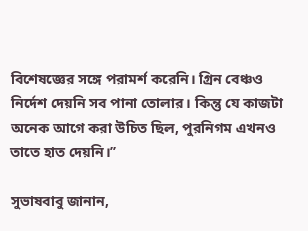বিশেষজ্ঞের সঙ্গে পরামর্শ করেনি। গ্রিন বেঞ্চও নির্দেশ দেয়নি সব পানা তোলার। কিন্তু যে কাজটা অনেক আগে করা উচিত ছিল, পুরনিগম এখনও তাতে হাত দেয়নি।’’

সুভাষবাবু জানান,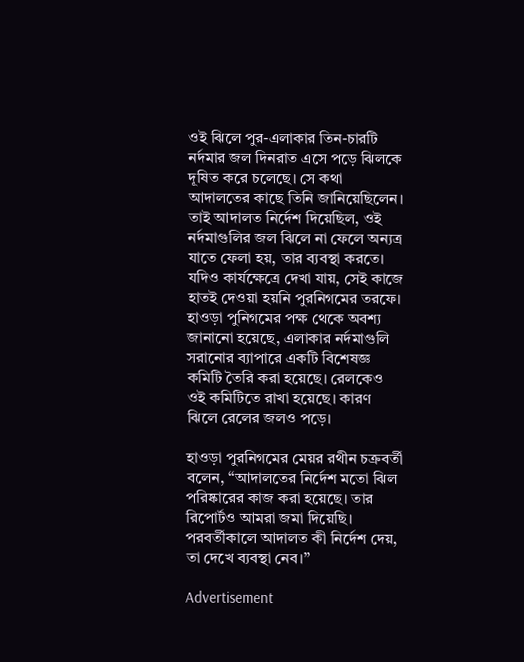ওই ঝিলে পুর-এলাকার তিন-চারটি নর্দমার জল দিনরাত এসে পড়ে ঝিলকে দূষিত করে চলেছে। সে কথা আদালতের কাছে তিনি জানিয়েছিলেন। তাই আদালত নির্দেশ দিয়েছিল, ওই নর্দমাগুলির জল ঝিলে না ফেলে অন্যত্র যাতে ফেলা হয়, তার ব্যবস্থা করতে। যদিও কার্যক্ষেত্রে দেখা যায়, সেই কাজে হাতই দেওয়া হয়নি পুরনিগমের তরফে। হাওড়া পুনিগমের পক্ষ থেকে অবশ্য জানানো হয়েছে, এলাকার নর্দমাগুলি সরানোর ব্যাপারে একটি বিশেষজ্ঞ কমিটি তৈরি করা হয়েছে। রেলকেও ওই কমিটিতে রাখা হয়েছে। কারণ ঝিলে রেলের জলও পড়ে।

হাওড়া পুরনিগমের মেয়র রথীন চক্রবর্তী বলেন, ‘‘আদালতের নির্দেশ মতো ঝিল পরিষ্কারের কাজ করা হয়েছে। তার রিপোর্টও আমরা জমা দিয়েছি। পরবর্তীকালে আদালত কী নির্দেশ দেয়, তা দেখে ব্যবস্থা নেব।’’

Advertisement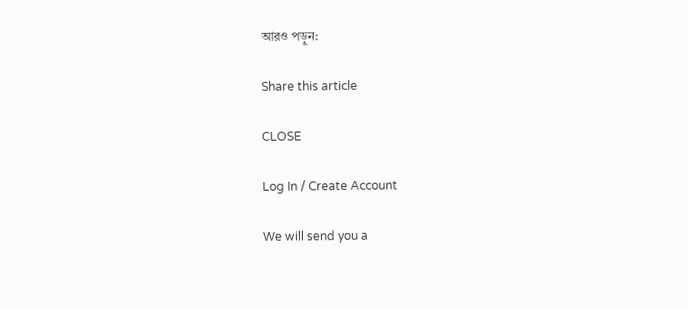আরও পড়ুন:

Share this article

CLOSE

Log In / Create Account

We will send you a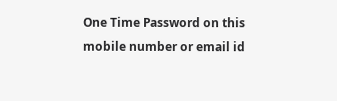One Time Password on this mobile number or email id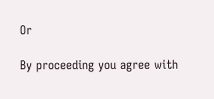Or

By proceeding you agree with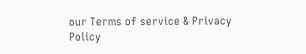our Terms of service & Privacy Policy